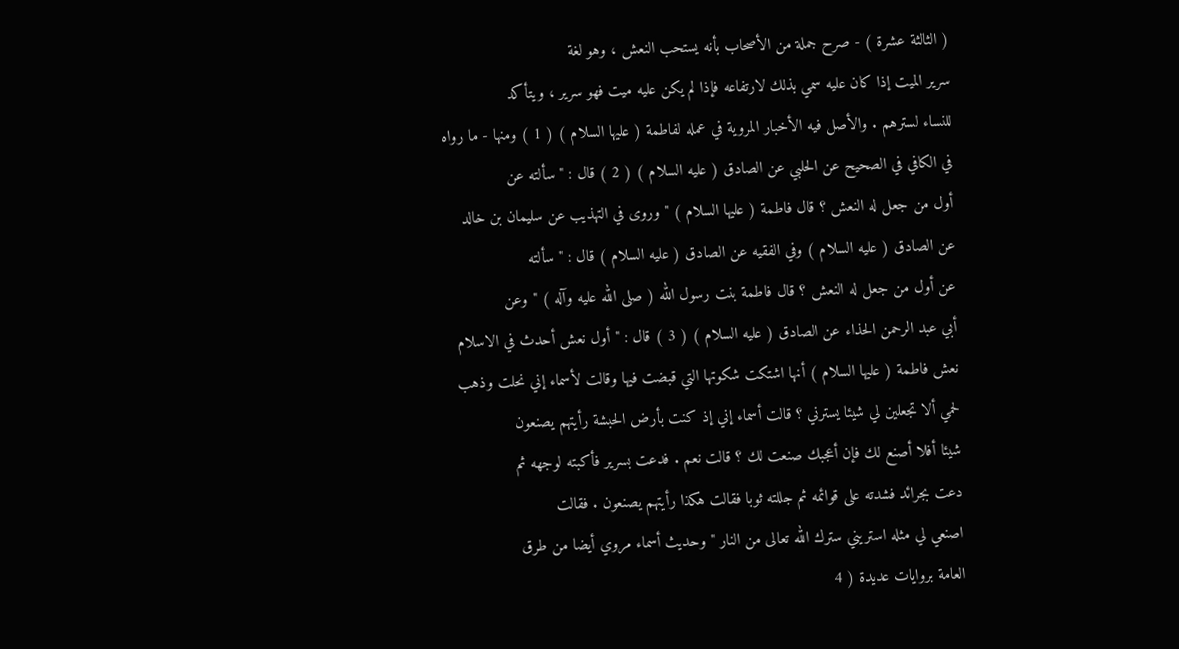( الثالثة عشرة ) - صرح جملة من الأصحاب بأنه يستحب النعش ، وهو لغة
سرير الميت إذا كان عليه سمي بذلك لارتفاعه فإذا لم يكن عليه ميت فهو سرير ، ويتأكد
للنساء لسترهم . والأصل فيه الأخبار المروية في عمله لفاطمة ( عليها السلام ) ( 1 ) ومنها - ما رواه
في الكافي في الصحيح عن الحلبي عن الصادق ( عليه السلام ) ( 2 ) قال : " سألته عن
أول من جعل له النعش ؟ قال فاطمة ( عليها السلام ) " وروى في التهذيب عن سليمان بن خالد
عن الصادق ( عليه السلام ) وفي الفقيه عن الصادق ( عليه السلام ) قال : " سألته
عن أول من جعل له النعش ؟ قال فاطمة بنت رسول الله ( صلى الله عليه وآله ) " وعن
أبي عبد الرحمن الحذاء عن الصادق ( عليه السلام ) ( 3 ) قال : " أول نعش أحدث في الاسلام
نعش فاطمة ( عليها السلام ) أنها اشتكت شكوتها التي قبضت فيها وقالت لأسماء إني نحلت وذهب
لحمي ألا تجعلين لي شيئا يسترني ؟ قالت أسماء إني إذ كنت بأرض الحبشة رأيتهم يصنعون
شيئا أفلا أصنع لك فإن أعجبك صنعت لك ؟ قالت نعم . فدعت بسرير فأكبته لوجهه ثم
دعت بجرائد فشدته على قوائمه ثم جللته ثوبا فقالت هكذا رأيتهم يصنعون . فقالت
اصنعي لي مثله استريني سترك الله تعالى من النار " وحديث أسماء مروي أيضا من طرق
العامة بروايات عديدة ( 4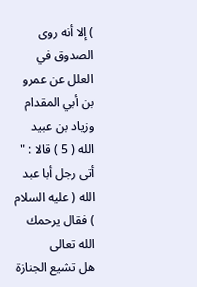) إلا أنه روى الصدوق في العلل عن عمرو بن أبي المقدام
وزياد بن عبيد الله ( 5 ) قالا : " أتى رجل أبا عبد الله ( عليه السلام ) فقال يرحمك الله تعالى
هل تشيع الجنازة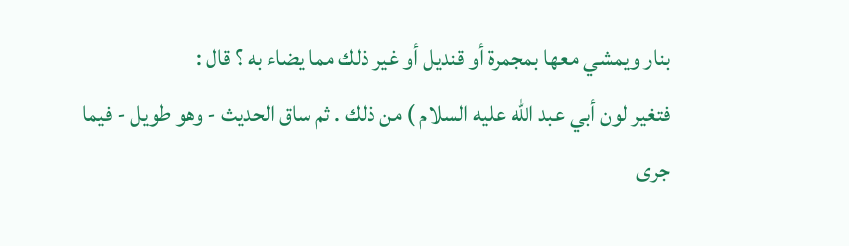بنار ويمشي معها بمجمرة أو قنديل أو غير ذلك مما يضاء به ؟ قال :
فتغير لون أبي عبد الله عليه السلام ) من ذلك . ثم ساق الحديث - وهو طويل - فيما
جرى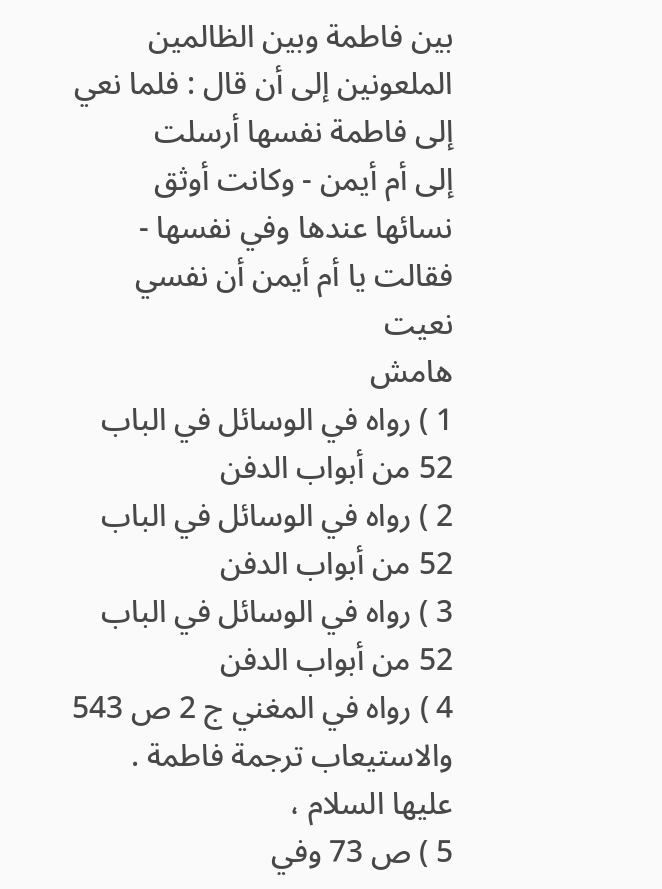بين فاطمة وبين الظالمين الملعونين إلى أن قال : فلما نعي إلى فاطمة نفسها أرسلت
إلى أم أيمن - وكانت أوثق نسائها عندها وفي نفسها - فقالت يا أم أيمن أن نفسي نعيت
هامش
1 ) رواه في الوسائل في الباب 52 من أبواب الدفن
2 ) رواه في الوسائل في الباب 52 من أبواب الدفن
3 ) رواه في الوسائل في الباب 52 من أبواب الدفن
4 ) رواه في المغني ج 2 ص 543 والاستيعاب ترجمة فاطمة . عليها السلام ،
5 ) ص 73 وفي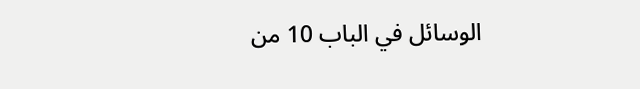الوسائل في الباب 10 من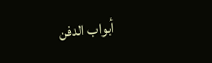أبواب الدفن